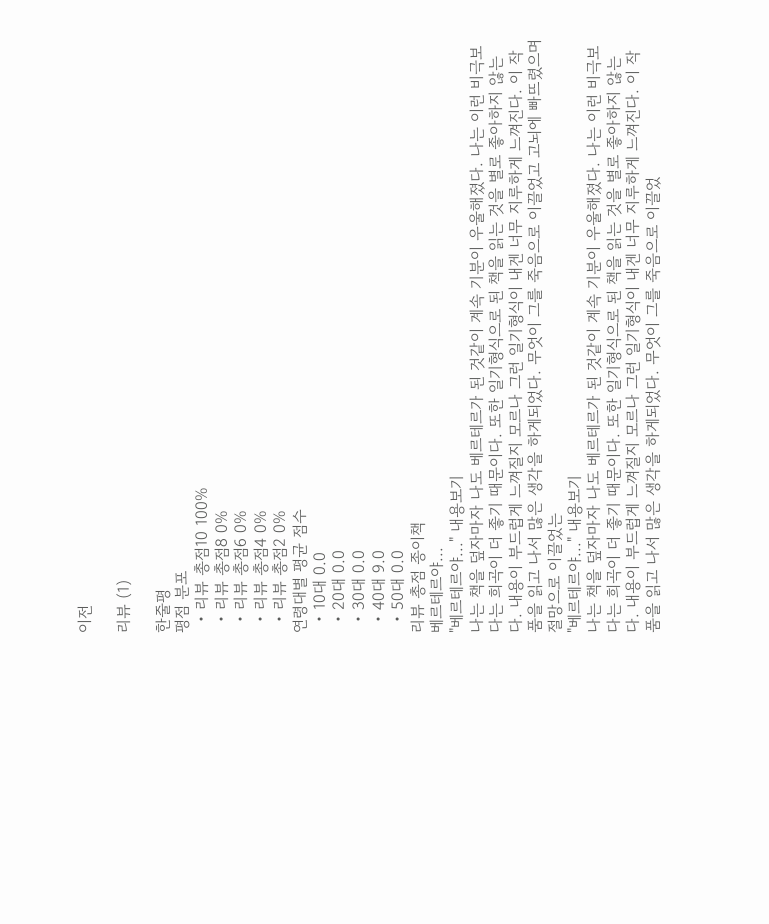이전

리뷰 (1)

한줄평
평점 분포
  • 리뷰 총점10 100%
  • 리뷰 총점8 0%
  • 리뷰 총점6 0%
  • 리뷰 총점4 0%
  • 리뷰 총점2 0%
연령대별 평균 점수
  • 10대 0.0
  • 20대 0.0
  • 30대 0.0
  • 40대 9.0
  • 50대 0.0
리뷰 총점 종이책
베르테르야...
"베르테르야..." 내용보기
나는 책을 덮자마자 나도 베르테르가 된 것같이 계속 기분이 우울해졌다. 나는 이런 비극보다는 희곡이 더 좋기 때문이다. 또한 일기형식으로 된 책을 읽는 것을 별로 좋아하지 않는다. 내용이 부드럽게 느껴질지 모르나 그런 일기형식이 내겐 너무 지루하게 느껴진다. 이 작품을 읽고 나서 많은 생각을 하게되었다. 무엇이 그를 죽음으로 이끌었고 고뇌에 빠뜨렸으며 절망으로 이끌었는
"베르테르야..." 내용보기
나는 책을 덮자마자 나도 베르테르가 된 것같이 계속 기분이 우울해졌다. 나는 이런 비극보다는 희곡이 더 좋기 때문이다. 또한 일기형식으로 된 책을 읽는 것을 별로 좋아하지 않는다. 내용이 부드럽게 느껴질지 모르나 그런 일기형식이 내겐 너무 지루하게 느껴진다. 이 작품을 읽고 나서 많은 생각을 하게되었다. 무엇이 그를 죽음으로 이끌었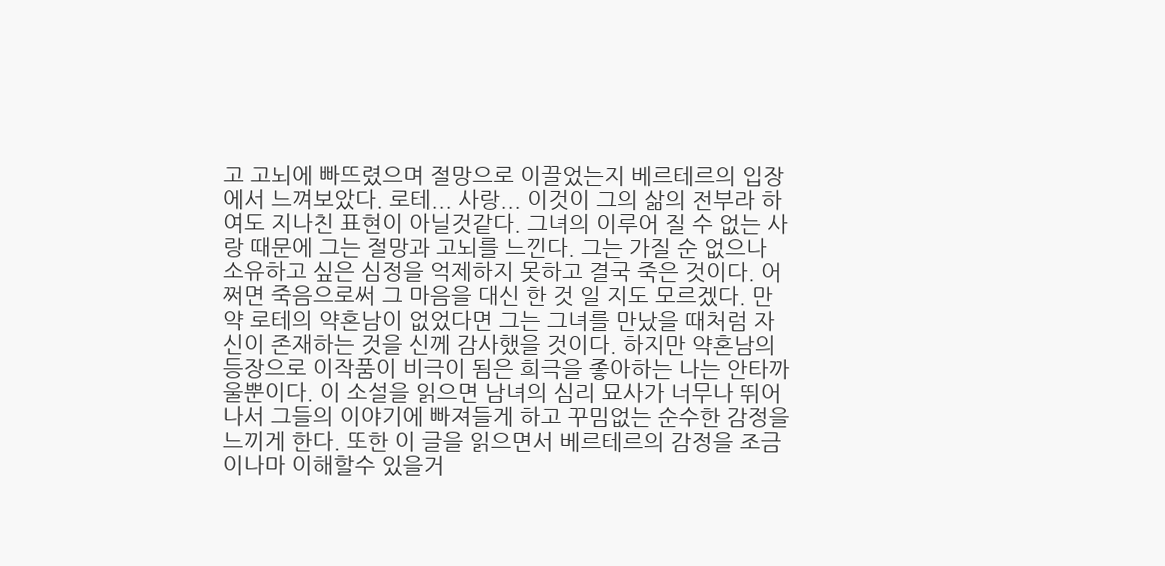고 고뇌에 빠뜨렸으며 절망으로 이끌었는지 베르테르의 입장에서 느껴보았다. 로테... 사랑... 이것이 그의 삶의 전부라 하여도 지나친 표현이 아닐것같다. 그녀의 이루어 질 수 없는 사랑 때문에 그는 절망과 고뇌를 느낀다. 그는 가질 순 없으나 소유하고 싶은 심정을 억제하지 못하고 결국 죽은 것이다. 어쩌면 죽음으로써 그 마음을 대신 한 것 일 지도 모르겠다. 만약 로테의 약혼남이 없었다면 그는 그녀를 만났을 때처럼 자신이 존재하는 것을 신께 감사했을 것이다. 하지만 약혼남의 등장으로 이작품이 비극이 됨은 희극을 좋아하는 나는 안타까울뿐이다. 이 소설을 읽으면 남녀의 심리 묘사가 너무나 뛰어나서 그들의 이야기에 빠져들게 하고 꾸밈없는 순수한 감정을 느끼게 한다. 또한 이 글을 읽으면서 베르테르의 감정을 조금 이나마 이해할수 있을거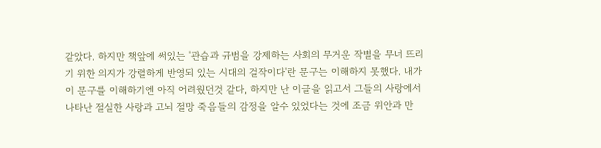같았다. 하지만 책앞에 써있는 '관습과 규범을 강제하는 사회의 무거운 작별을 무너 뜨리기 위한 의지가 강렬하게 반영되 있는 시대의 걸작이다'란 문구는 이해하지 못했다. 내가 이 문구를 이해하기엔 아직 어려웠던것 같다, 하지만 난 이글을 읽고서 그들의 사랑에서 나타난 절실한 사랑과 고뇌 절망 죽음들의 감정을 알수 있었다는 것에 조금 위안과 만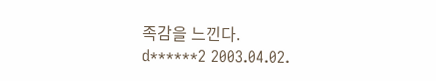족감을 느낀다.
d******2 2003.04.02.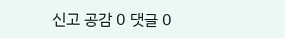신고 공감 0 댓글 0